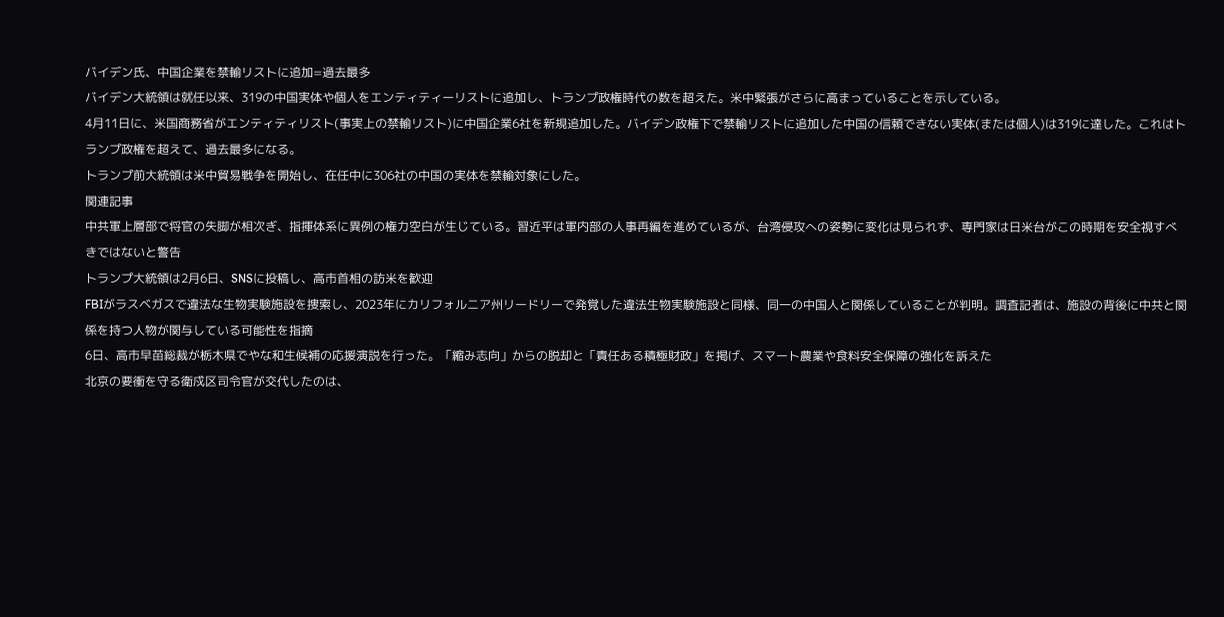バイデン氏、中国企業を禁輸リストに追加=過去最多
バイデン大統領は就任以来、319の中国実体や個人をエンティティーリストに追加し、トランプ政権時代の数を超えた。米中緊張がさらに高まっていることを示している。
4月11日に、米国商務省がエンティティリスト(事実上の禁輸リスト)に中国企業6社を新規追加した。バイデン政権下で禁輸リストに追加した中国の信頼できない実体(または個人)は319に達した。これはトランプ政権を超えて、過去最多になる。
トランプ前大統領は米中貿易戦争を開始し、在任中に306社の中国の実体を禁輸対象にした。
関連記事
中共軍上層部で将官の失脚が相次ぎ、指揮体系に異例の権力空白が生じている。習近平は軍内部の人事再編を進めているが、台湾侵攻への姿勢に変化は見られず、専門家は日米台がこの時期を安全視すべきではないと警告
トランプ大統領は2月6日、SNSに投稿し、高市首相の訪米を歓迎
FBIがラスベガスで違法な生物実験施設を捜索し、2023年にカリフォルニア州リードリーで発覚した違法生物実験施設と同様、同一の中国人と関係していることが判明。調査記者は、施設の背後に中共と関係を持つ人物が関与している可能性を指摘
6日、高市早苗総裁が栃木県でやな和生候補の応援演説を行った。「縮み志向」からの脱却と「責任ある積極財政」を掲げ、スマート農業や食料安全保障の強化を訴えた
北京の要衝を守る衛戍区司令官が交代したのは、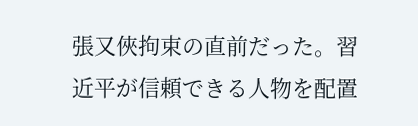張又俠拘束の直前だった。習近平が信頼できる人物を配置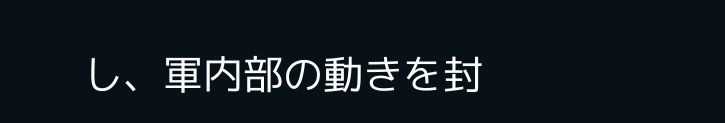し、軍内部の動きを封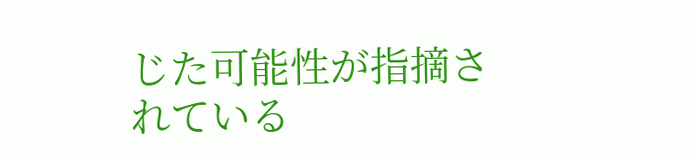じた可能性が指摘されている